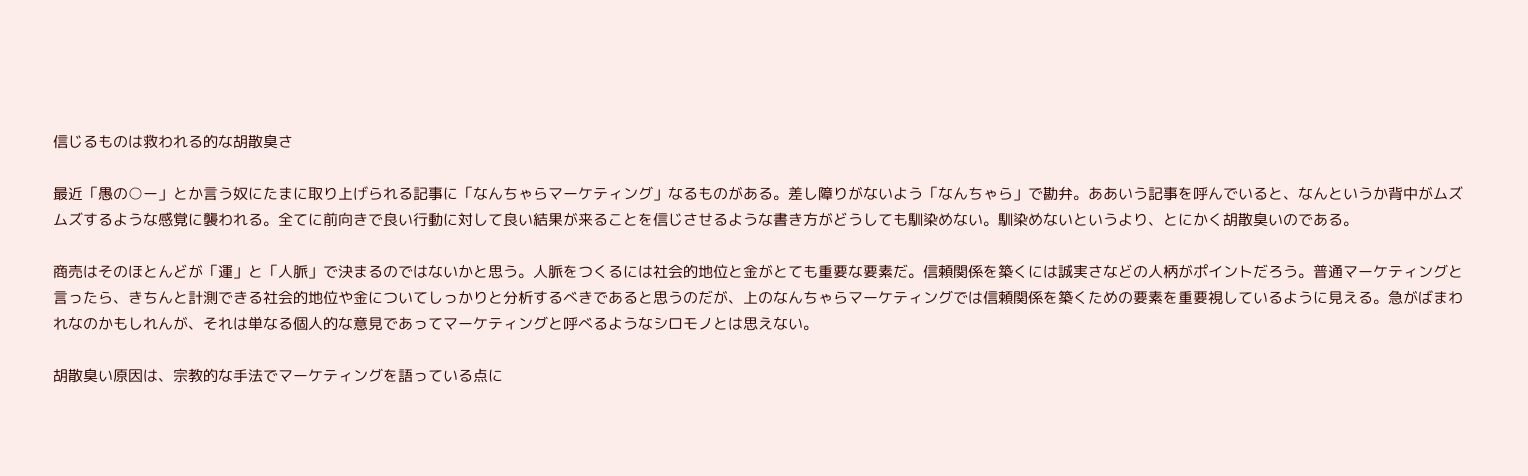信じるものは救われる的な胡散臭さ

最近「愚の○ー」とか言う奴にたまに取り上げられる記事に「なんちゃらマーケティング」なるものがある。差し障りがないよう「なんちゃら」で勘弁。ああいう記事を呼んでいると、なんというか背中がムズムズするような感覚に襲われる。全てに前向きで良い行動に対して良い結果が来ることを信じさせるような書き方がどうしても馴染めない。馴染めないというより、とにかく胡散臭いのである。

商売はそのほとんどが「運」と「人脈」で決まるのではないかと思う。人脈をつくるには社会的地位と金がとても重要な要素だ。信頼関係を築くには誠実さなどの人柄がポイントだろう。普通マーケティングと言ったら、きちんと計測できる社会的地位や金についてしっかりと分析するべきであると思うのだが、上のなんちゃらマーケティングでは信頼関係を築くための要素を重要視しているように見える。急がばまわれなのかもしれんが、それは単なる個人的な意見であってマーケティングと呼べるようなシロモノとは思えない。

胡散臭い原因は、宗教的な手法でマーケティングを語っている点に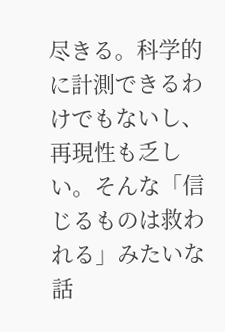尽きる。科学的に計測できるわけでもないし、再現性も乏しい。そんな「信じるものは救われる」みたいな話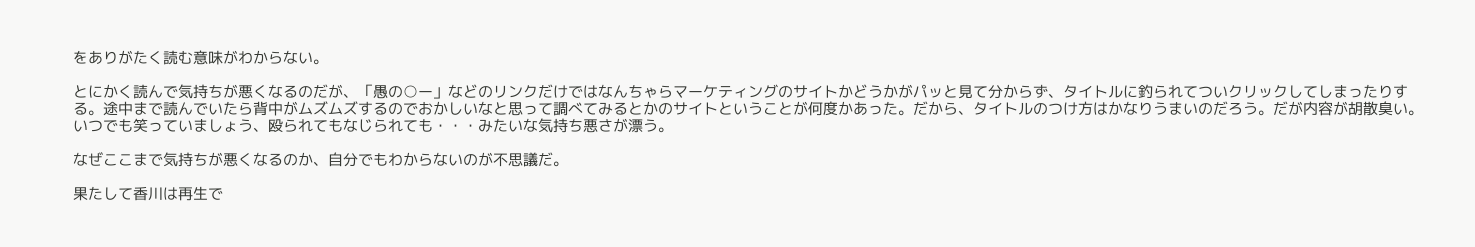をありがたく読む意味がわからない。

とにかく読んで気持ちが悪くなるのだが、「愚の○ー」などのリンクだけではなんちゃらマーケティングのサイトかどうかがパッと見て分からず、タイトルに釣られてついクリックしてしまったりする。途中まで読んでいたら背中がムズムズするのでおかしいなと思って調べてみるとかのサイトということが何度かあった。だから、タイトルのつけ方はかなりうまいのだろう。だが内容が胡散臭い。いつでも笑っていましょう、殴られてもなじられても・・・みたいな気持ち悪さが漂う。

なぜここまで気持ちが悪くなるのか、自分でもわからないのが不思議だ。

果たして香川は再生で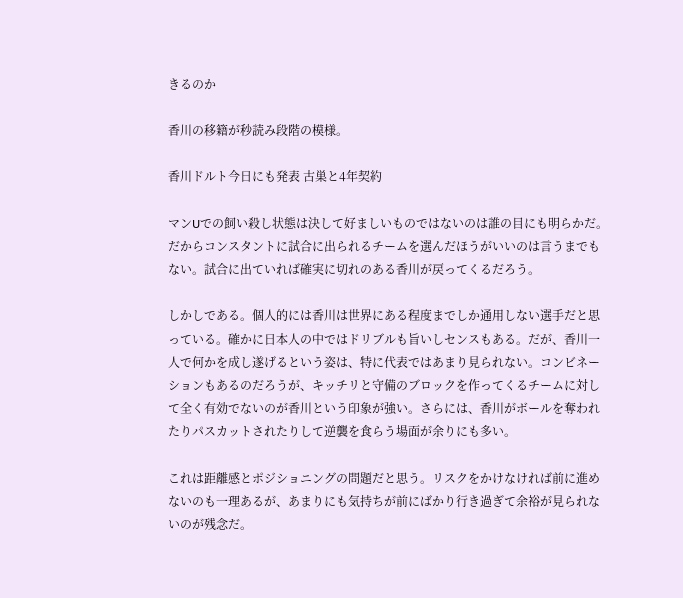きるのか

香川の移籍が秒読み段階の模様。

香川ドルト今日にも発表 古巣と4年契約

マンUでの飼い殺し状態は決して好ましいものではないのは誰の目にも明らかだ。だからコンスタントに試合に出られるチームを選んだほうがいいのは言うまでもない。試合に出ていれば確実に切れのある香川が戻ってくるだろう。

しかしである。個人的には香川は世界にある程度までしか通用しない選手だと思っている。確かに日本人の中ではドリブルも旨いしセンスもある。だが、香川一人で何かを成し遂げるという姿は、特に代表ではあまり見られない。コンビネーションもあるのだろうが、キッチリと守備のブロックを作ってくるチームに対して全く有効でないのが香川という印象が強い。さらには、香川がボールを奪われたりパスカットされたりして逆襲を食らう場面が余りにも多い。

これは距離感とポジショニングの問題だと思う。リスクをかけなければ前に進めないのも一理あるが、あまりにも気持ちが前にばかり行き過ぎて余裕が見られないのが残念だ。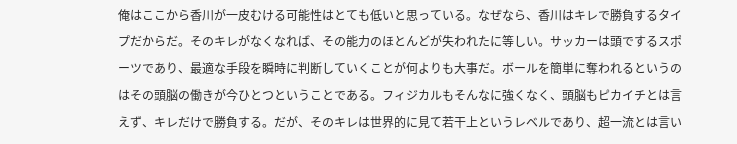俺はここから香川が一皮むける可能性はとても低いと思っている。なぜなら、香川はキレで勝負するタイプだからだ。そのキレがなくなれば、その能力のほとんどが失われたに等しい。サッカーは頭でするスポーツであり、最適な手段を瞬時に判断していくことが何よりも大事だ。ボールを簡単に奪われるというのはその頭脳の働きが今ひとつということである。フィジカルもそんなに強くなく、頭脳もピカイチとは言えず、キレだけで勝負する。だが、そのキレは世界的に見て若干上というレベルであり、超一流とは言い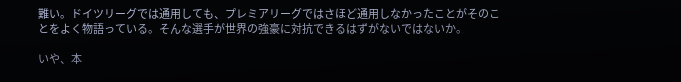難い。ドイツリーグでは通用しても、プレミアリーグではさほど通用しなかったことがそのことをよく物語っている。そんな選手が世界の強豪に対抗できるはずがないではないか。

いや、本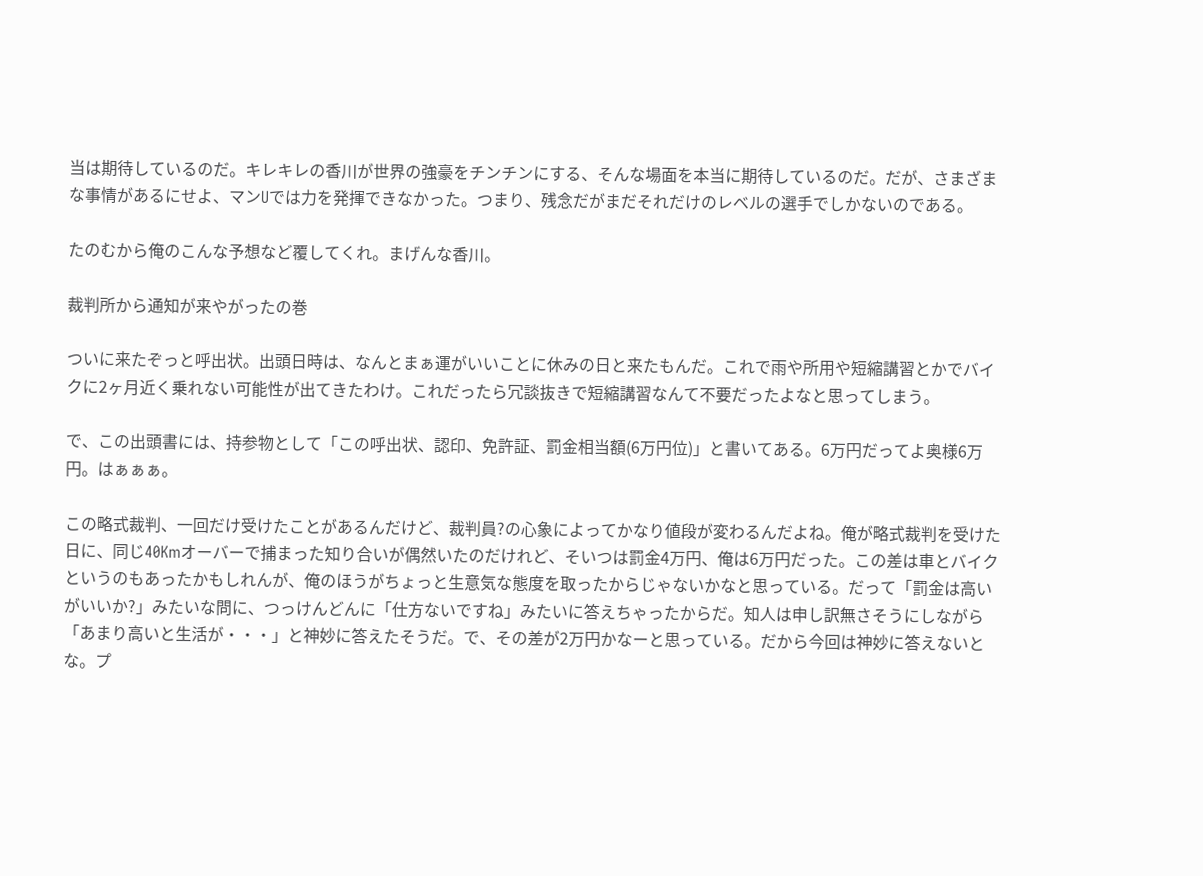当は期待しているのだ。キレキレの香川が世界の強豪をチンチンにする、そんな場面を本当に期待しているのだ。だが、さまざまな事情があるにせよ、マンUでは力を発揮できなかった。つまり、残念だがまだそれだけのレベルの選手でしかないのである。

たのむから俺のこんな予想など覆してくれ。まげんな香川。

裁判所から通知が来やがったの巻

ついに来たぞっと呼出状。出頭日時は、なんとまぁ運がいいことに休みの日と来たもんだ。これで雨や所用や短縮講習とかでバイクに2ヶ月近く乗れない可能性が出てきたわけ。これだったら冗談抜きで短縮講習なんて不要だったよなと思ってしまう。

で、この出頭書には、持参物として「この呼出状、認印、免許証、罰金相当額(6万円位)」と書いてある。6万円だってよ奥様6万円。はぁぁぁ。

この略式裁判、一回だけ受けたことがあるんだけど、裁判員?の心象によってかなり値段が変わるんだよね。俺が略式裁判を受けた日に、同じ40Kmオーバーで捕まった知り合いが偶然いたのだけれど、そいつは罰金4万円、俺は6万円だった。この差は車とバイクというのもあったかもしれんが、俺のほうがちょっと生意気な態度を取ったからじゃないかなと思っている。だって「罰金は高いがいいか?」みたいな問に、つっけんどんに「仕方ないですね」みたいに答えちゃったからだ。知人は申し訳無さそうにしながら「あまり高いと生活が・・・」と神妙に答えたそうだ。で、その差が2万円かなーと思っている。だから今回は神妙に答えないとな。プ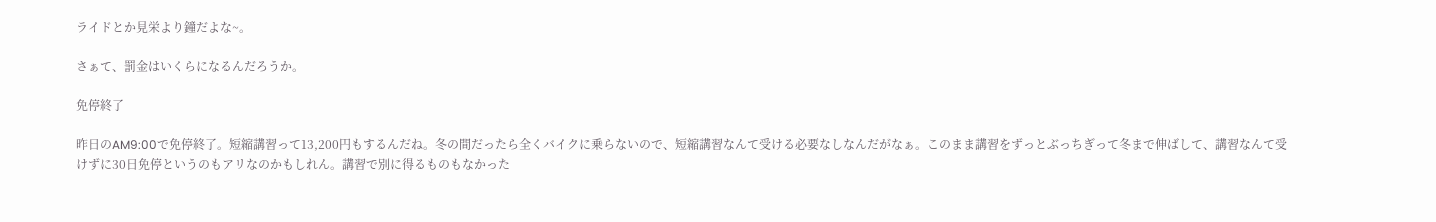ライドとか見栄より鐘だよな~。

さぁて、罰金はいくらになるんだろうか。

免停終了

昨日のAM9:00で免停終了。短縮講習って13,200円もするんだね。冬の間だったら全くバイクに乗らないので、短縮講習なんて受ける必要なしなんだがなぁ。このまま講習をずっとぶっちぎって冬まで伸ばして、講習なんて受けずに30日免停というのもアリなのかもしれん。講習で別に得るものもなかった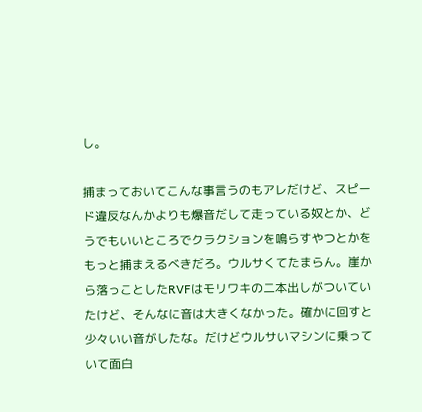し。

捕まっておいてこんな事言うのもアレだけど、スピード違反なんかよりも爆音だして走っている奴とか、どうでもいいところでクラクションを鳴らすやつとかをもっと捕まえるべきだろ。ウルサくてたまらん。崖から落っことしたRVFはモリワキの二本出しがついていたけど、そんなに音は大きくなかった。確かに回すと少々いい音がしたな。だけどウルサいマシンに乗っていて面白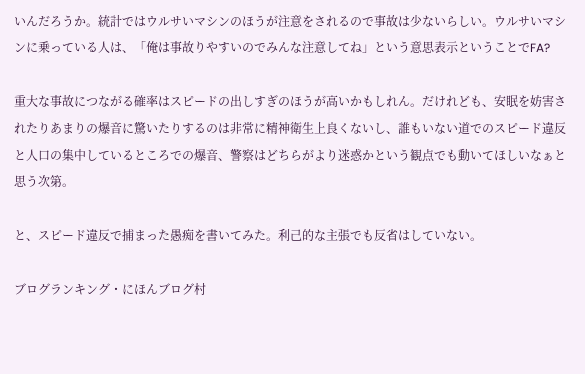いんだろうか。統計ではウルサいマシンのほうが注意をされるので事故は少ないらしい。ウルサいマシンに乗っている人は、「俺は事故りやすいのでみんな注意してね」という意思表示ということでFA?

重大な事故につながる確率はスピードの出しすぎのほうが高いかもしれん。だけれども、安眠を妨害されたりあまりの爆音に驚いたりするのは非常に精神衛生上良くないし、誰もいない道でのスピード違反と人口の集中しているところでの爆音、警察はどちらがより迷惑かという観点でも動いてほしいなぁと思う次第。

と、スピード違反で捕まった愚痴を書いてみた。利己的な主張でも反省はしていない。

ブログランキング・にほんブログ村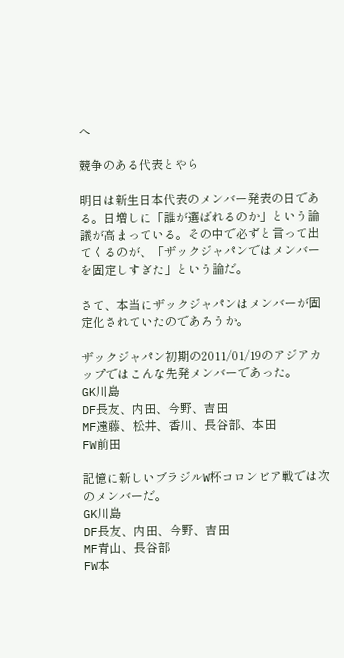へ

競争のある代表とやら

明日は新生日本代表のメンバー発表の日である。日増しに「誰が選ばれるのか」という論議が高まっている。その中で必ずと言って出てくるのが、「ザックジャパンではメンバーを固定しすぎた」という論だ。

さて、本当にザックジャパンはメンバーが固定化されていたのであろうか。

ザックジャパン初期の2011/01/19のアジアカップではこんな先発メンバーであった。
GK川島
DF長友、内田、今野、吉田
MF遠藤、松井、香川、長谷部、本田
FW前田

記憶に新しいブラジルW杯コロンビア戦では次のメンバーだ。
GK川島
DF長友、内田、今野、吉田
MF青山、長谷部
FW本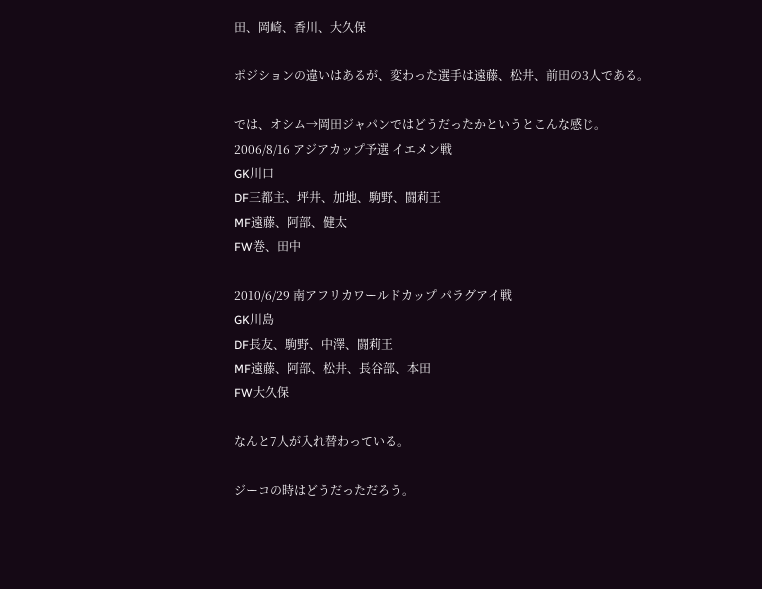田、岡崎、香川、大久保

ポジションの違いはあるが、変わった選手は遠藤、松井、前田の3人である。

では、オシム→岡田ジャパンではどうだったかというとこんな感じ。
2006/8/16 アジアカップ予選 イエメン戦
GK川口
DF三都主、坪井、加地、駒野、闘莉王
MF遠藤、阿部、健太
FW巻、田中

2010/6/29 南アフリカワールドカップ パラグアイ戦
GK川島
DF長友、駒野、中澤、闘莉王
MF遠藤、阿部、松井、長谷部、本田
FW大久保

なんと7人が入れ替わっている。

ジーコの時はどうだっただろう。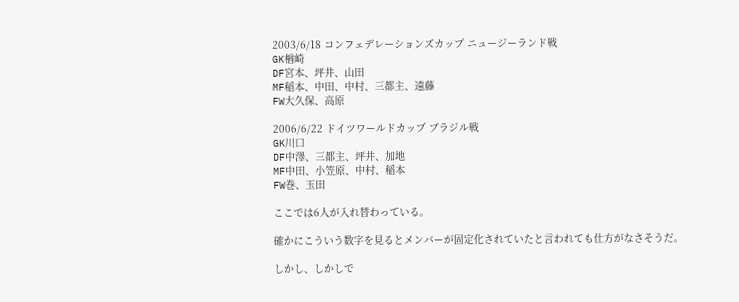2003/6/18 コンフェデレーションズカップ ニュージーランド戦
GK楢崎
DF宮本、坪井、山田
MF稲本、中田、中村、三都主、遠藤
FW大久保、高原

2006/6/22 ドイツワールドカップ ブラジル戦
GK川口
DF中澤、三都主、坪井、加地
MF中田、小笠原、中村、稲本
FW巻、玉田

ここでは6人が入れ替わっている。

確かにこういう数字を見るとメンバーが固定化されていたと言われても仕方がなさそうだ。

しかし、しかしで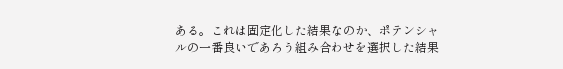ある。これは固定化した結果なのか、ポテンシャルの一番良いであろう組み合わせを選択した結果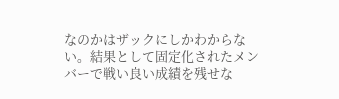なのかはザックにしかわからない。結果として固定化されたメンバーで戦い良い成績を残せな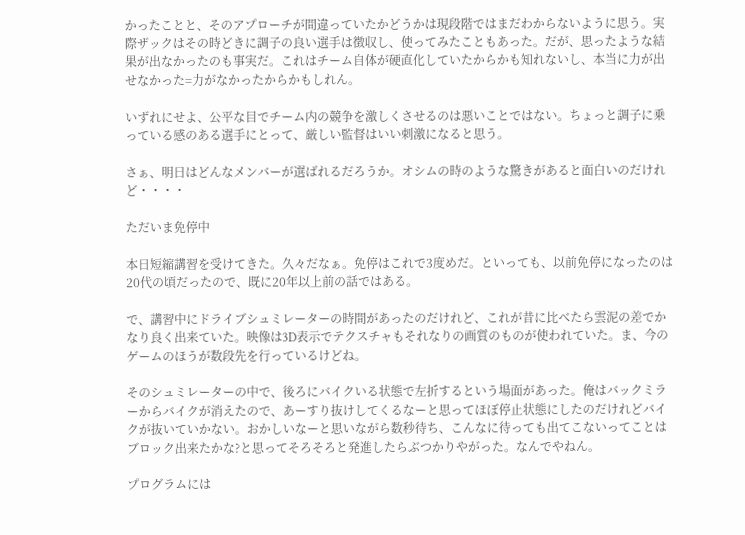かったことと、そのアプローチが間違っていたかどうかは現段階ではまだわからないように思う。実際ザックはその時どきに調子の良い選手は徴収し、使ってみたこともあった。だが、思ったような結果が出なかったのも事実だ。これはチーム自体が硬直化していたからかも知れないし、本当に力が出せなかった=力がなかったからかもしれん。

いずれにせよ、公平な目でチーム内の競争を激しくさせるのは悪いことではない。ちょっと調子に乗っている感のある選手にとって、厳しい監督はいい刺激になると思う。

さぁ、明日はどんなメンバーが選ばれるだろうか。オシムの時のような驚きがあると面白いのだけれど・・・・

ただいま免停中

本日短縮講習を受けてきた。久々だなぁ。免停はこれで3度めだ。といっても、以前免停になったのは20代の頃だったので、既に20年以上前の話ではある。

で、講習中にドライブシュミレーターの時間があったのだけれど、これが昔に比べたら雲泥の差でかなり良く出来ていた。映像は3D表示でテクスチャもそれなりの画質のものが使われていた。ま、今のゲームのほうが数段先を行っているけどね。

そのシュミレーターの中で、後ろにバイクいる状態で左折するという場面があった。俺はバックミラーからバイクが消えたので、あーすり抜けしてくるなーと思ってほぼ停止状態にしたのだけれどバイクが抜いていかない。おかしいなーと思いながら数秒待ち、こんなに待っても出てこないってことはブロック出来たかな?と思ってそろそろと発進したらぶつかりやがった。なんでやねん。

プログラムには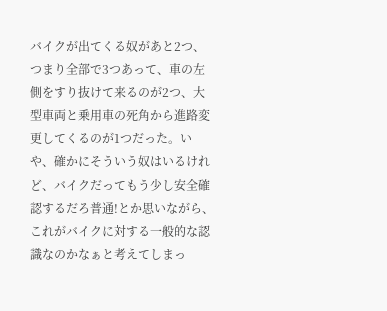バイクが出てくる奴があと2つ、つまり全部で3つあって、車の左側をすり抜けて来るのが2つ、大型車両と乗用車の死角から進路変更してくるのが1つだった。いや、確かにそういう奴はいるけれど、バイクだってもう少し安全確認するだろ普通!とか思いながら、これがバイクに対する一般的な認識なのかなぁと考えてしまっ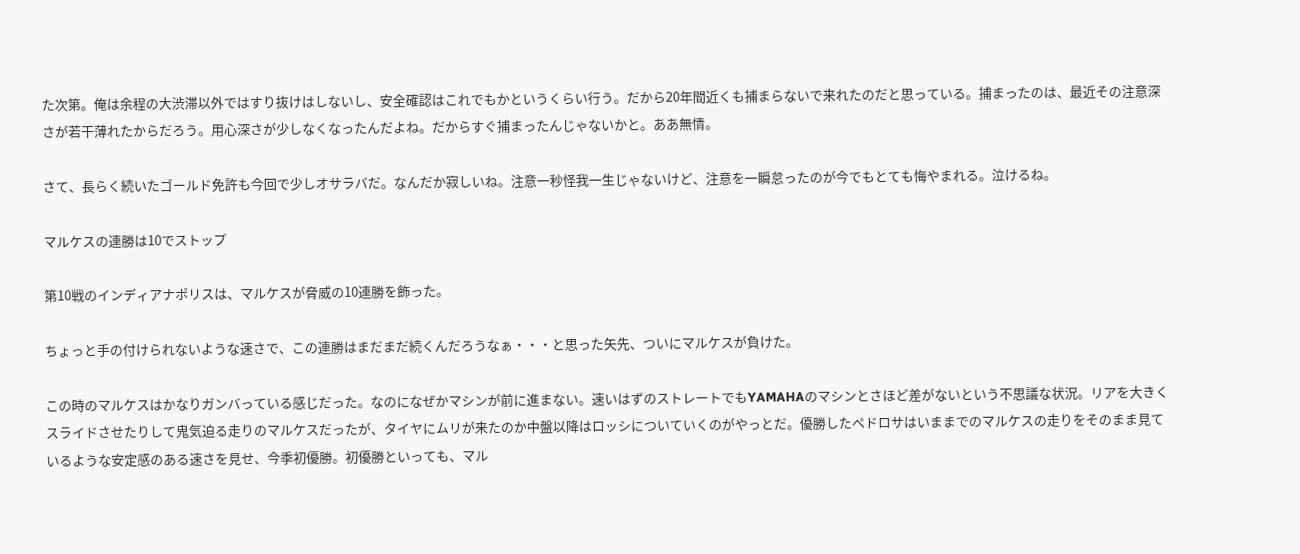た次第。俺は余程の大渋滞以外ではすり抜けはしないし、安全確認はこれでもかというくらい行う。だから20年間近くも捕まらないで来れたのだと思っている。捕まったのは、最近その注意深さが若干薄れたからだろう。用心深さが少しなくなったんだよね。だからすぐ捕まったんじゃないかと。ああ無情。

さて、長らく続いたゴールド免許も今回で少しオサラバだ。なんだか寂しいね。注意一秒怪我一生じゃないけど、注意を一瞬怠ったのが今でもとても悔やまれる。泣けるね。

マルケスの連勝は10でストップ

第10戦のインディアナポリスは、マルケスが脅威の10連勝を飾った。

ちょっと手の付けられないような速さで、この連勝はまだまだ続くんだろうなぁ・・・と思った矢先、ついにマルケスが負けた。

この時のマルケスはかなりガンバっている感じだった。なのになぜかマシンが前に進まない。速いはずのストレートでもYAMAHAのマシンとさほど差がないという不思議な状況。リアを大きくスライドさせたりして鬼気迫る走りのマルケスだったが、タイヤにムリが来たのか中盤以降はロッシについていくのがやっとだ。優勝したペドロサはいままでのマルケスの走りをそのまま見ているような安定感のある速さを見せ、今季初優勝。初優勝といっても、マル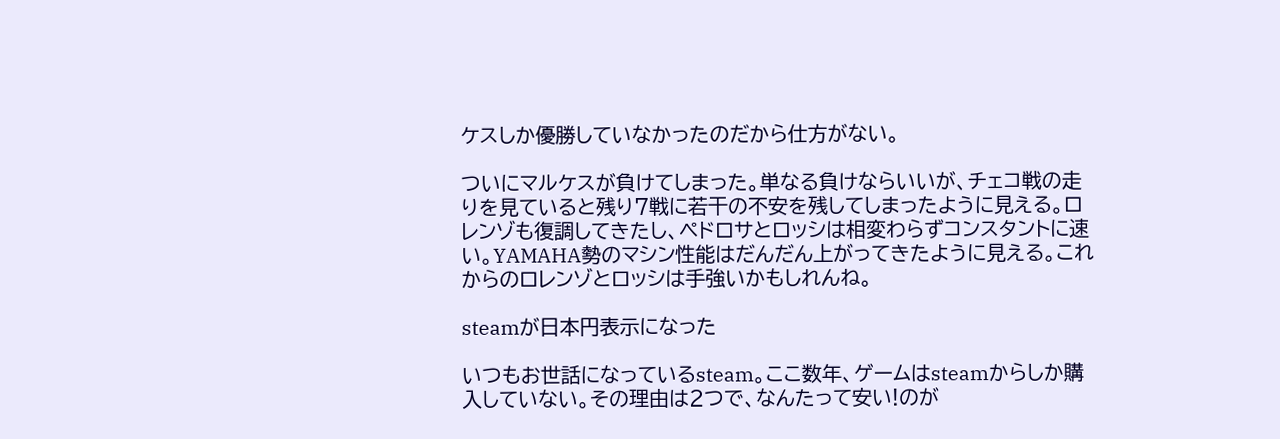ケスしか優勝していなかったのだから仕方がない。

ついにマルケスが負けてしまった。単なる負けならいいが、チェコ戦の走りを見ていると残り7戦に若干の不安を残してしまったように見える。ロレンゾも復調してきたし、ペドロサとロッシは相変わらずコンスタントに速い。YAMAHA勢のマシン性能はだんだん上がってきたように見える。これからのロレンゾとロッシは手強いかもしれんね。

steamが日本円表示になった

いつもお世話になっているsteam。ここ数年、ゲームはsteamからしか購入していない。その理由は2つで、なんたって安い!のが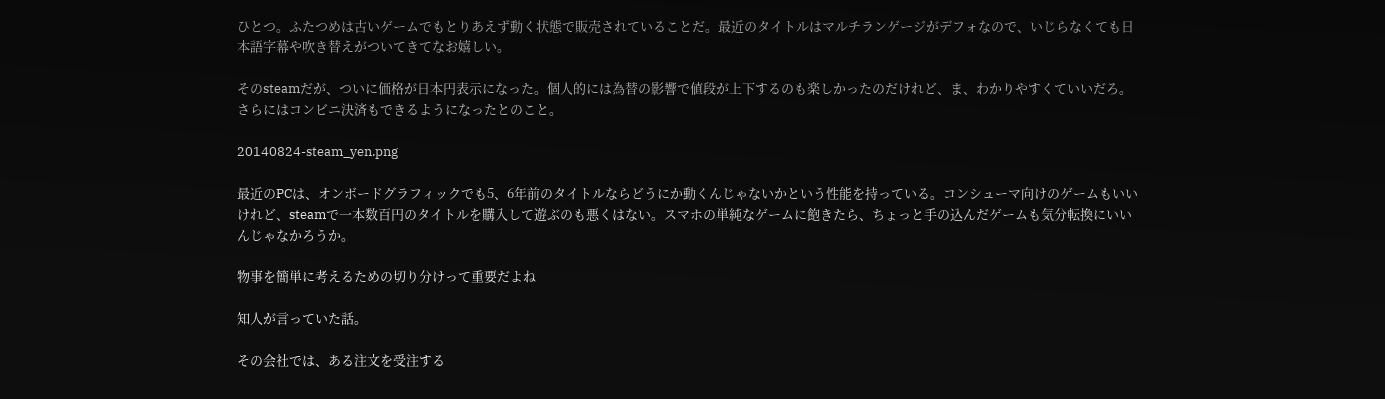ひとつ。ふたつめは古いゲームでもとりあえず動く状態で販売されていることだ。最近のタイトルはマルチランゲージがデフォなので、いじらなくても日本語字幕や吹き替えがついてきてなお嬉しい。

そのsteamだが、ついに価格が日本円表示になった。個人的には為替の影響で値段が上下するのも楽しかったのだけれど、ま、わかりやすくていいだろ。さらにはコンビニ決済もできるようになったとのこと。

20140824-steam_yen.png

最近のPCは、オンボードグラフィックでも5、6年前のタイトルならどうにか動くんじゃないかという性能を持っている。コンシューマ向けのゲームもいいけれど、steamで一本数百円のタイトルを購入して遊ぶのも悪くはない。スマホの単純なゲームに飽きたら、ちょっと手の込んだゲームも気分転換にいいんじゃなかろうか。

物事を簡単に考えるための切り分けって重要だよね

知人が言っていた話。

その会社では、ある注文を受注する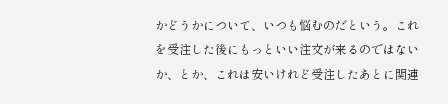かどうかについて、いつも悩むのだという。これを受注した後にもっといい注文が来るのではないか、とか、これは安いけれど受注したあとに関連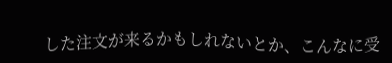した注文が来るかもしれないとか、こんなに受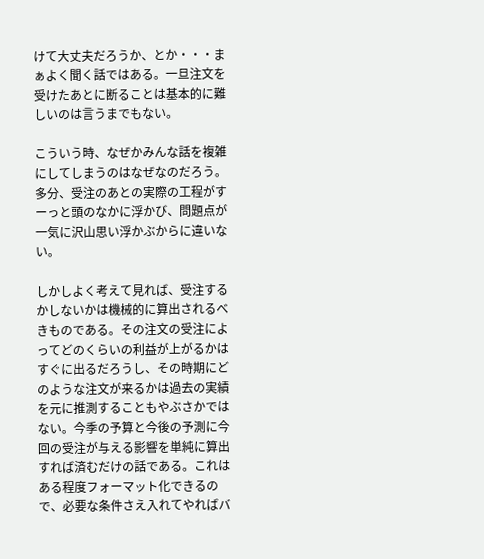けて大丈夫だろうか、とか・・・まぁよく聞く話ではある。一旦注文を受けたあとに断ることは基本的に難しいのは言うまでもない。

こういう時、なぜかみんな話を複雑にしてしまうのはなぜなのだろう。多分、受注のあとの実際の工程がすーっと頭のなかに浮かび、問題点が一気に沢山思い浮かぶからに違いない。

しかしよく考えて見れば、受注するかしないかは機械的に算出されるべきものである。その注文の受注によってどのくらいの利益が上がるかはすぐに出るだろうし、その時期にどのような注文が来るかは過去の実績を元に推測することもやぶさかではない。今季の予算と今後の予測に今回の受注が与える影響を単純に算出すれば済むだけの話である。これはある程度フォーマット化できるので、必要な条件さえ入れてやればバ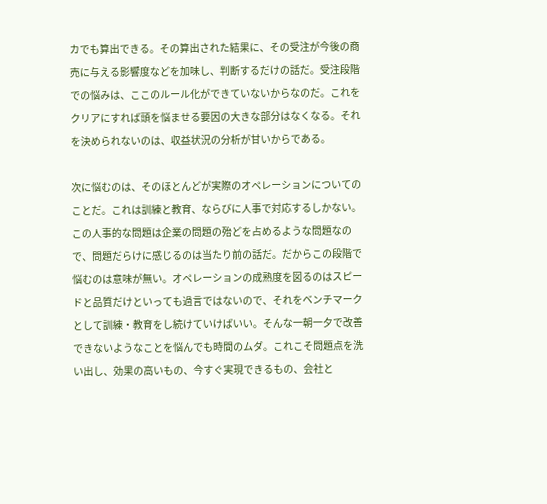カでも算出できる。その算出された結果に、その受注が今後の商売に与える影響度などを加味し、判断するだけの話だ。受注段階での悩みは、ここのルール化ができていないからなのだ。これをクリアにすれば頭を悩ませる要因の大きな部分はなくなる。それを決められないのは、収益状況の分析が甘いからである。

次に悩むのは、そのほとんどが実際のオペレーションについてのことだ。これは訓練と教育、ならびに人事で対応するしかない。この人事的な問題は企業の問題の殆どを占めるような問題なので、問題だらけに感じるのは当たり前の話だ。だからこの段階で悩むのは意味が無い。オペレーションの成熟度を図るのはスピードと品質だけといっても過言ではないので、それをベンチマークとして訓練・教育をし続けていけばいい。そんな一朝一夕で改善できないようなことを悩んでも時間のムダ。これこそ問題点を洗い出し、効果の高いもの、今すぐ実現できるもの、会社と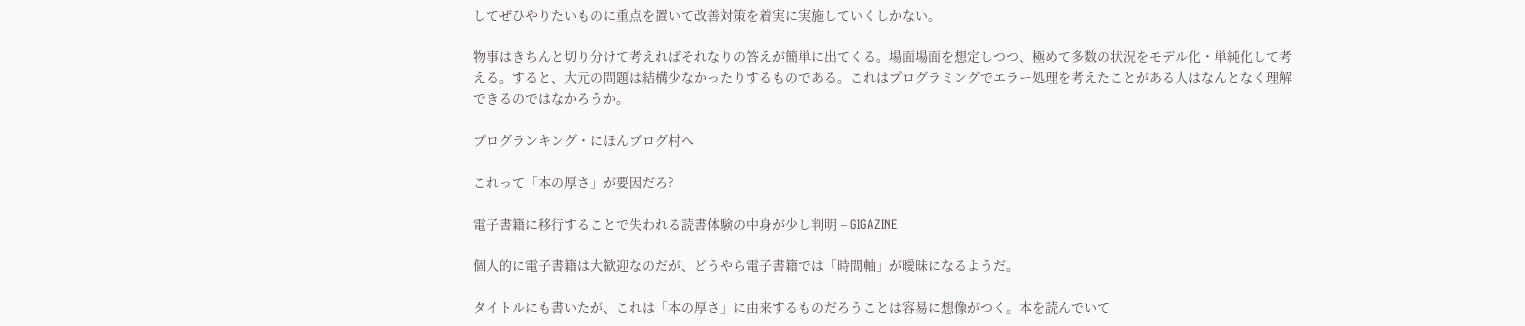してぜひやりたいものに重点を置いて改善対策を着実に実施していくしかない。

物事はきちんと切り分けて考えればそれなりの答えが簡単に出てくる。場面場面を想定しつつ、極めて多数の状況をモデル化・単純化して考える。すると、大元の問題は結構少なかったりするものである。これはプログラミングでエラー処理を考えたことがある人はなんとなく理解できるのではなかろうか。

ブログランキング・にほんブログ村へ

これって「本の厚さ」が要因だろ?

電子書籍に移行することで失われる読書体験の中身が少し判明 – GIGAZINE

個人的に電子書籍は大歓迎なのだが、どうやら電子書籍では「時間軸」が曖昧になるようだ。

タイトルにも書いたが、これは「本の厚さ」に由来するものだろうことは容易に想像がつく。本を読んでいて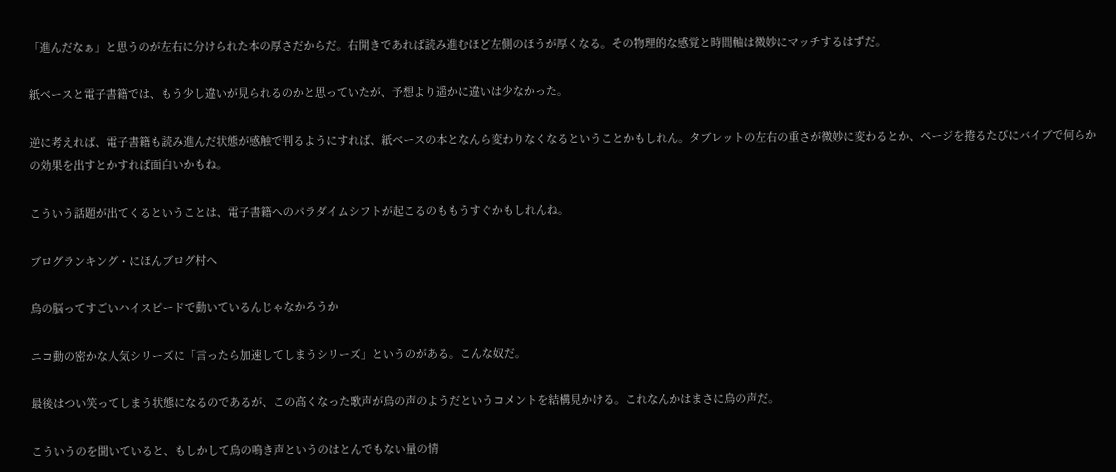「進んだなぁ」と思うのが左右に分けられた本の厚さだからだ。右開きであれば読み進むほど左側のほうが厚くなる。その物理的な感覚と時間軸は微妙にマッチするはずだ。

紙ベースと電子書籍では、もう少し違いが見られるのかと思っていたが、予想より遥かに違いは少なかった。

逆に考えれば、電子書籍も読み進んだ状態が感触で判るようにすれば、紙ベースの本となんら変わりなくなるということかもしれん。タブレットの左右の重さが微妙に変わるとか、ページを捲るたびにバイブで何らかの効果を出すとかすれば面白いかもね。

こういう話題が出てくるということは、電子書籍へのパラダイムシフトが起こるのももうすぐかもしれんね。

ブログランキング・にほんブログ村へ

鳥の脳ってすごいハイスピードで動いているんじゃなかろうか

ニコ動の密かな人気シリーズに「言ったら加速してしまうシリーズ」というのがある。こんな奴だ。

最後はつい笑ってしまう状態になるのであるが、この高くなった歌声が鳥の声のようだというコメントを結構見かける。これなんかはまさに鳥の声だ。

こういうのを聞いていると、もしかして鳥の鳴き声というのはとんでもない量の情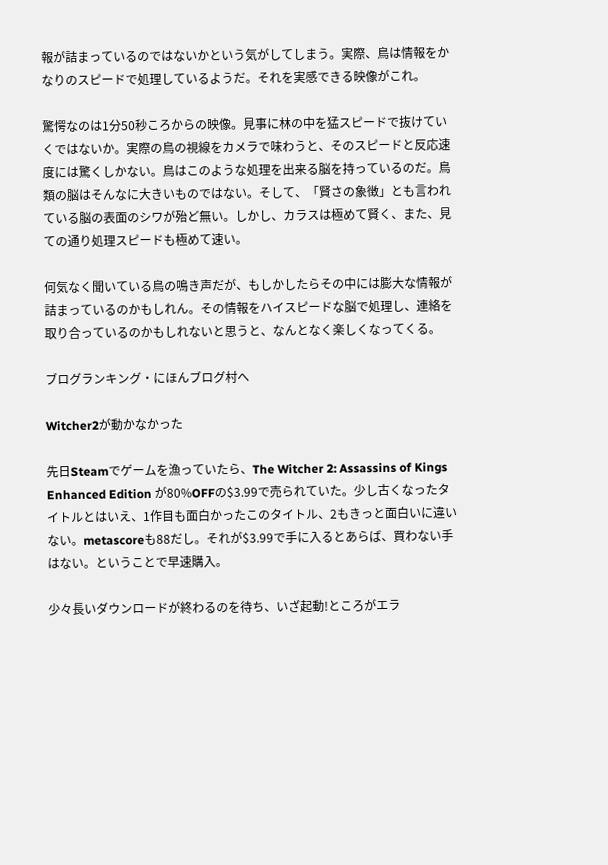報が詰まっているのではないかという気がしてしまう。実際、鳥は情報をかなりのスピードで処理しているようだ。それを実感できる映像がこれ。

驚愕なのは1分50秒ころからの映像。見事に林の中を猛スピードで抜けていくではないか。実際の鳥の視線をカメラで味わうと、そのスピードと反応速度には驚くしかない。鳥はこのような処理を出来る脳を持っているのだ。鳥類の脳はそんなに大きいものではない。そして、「賢さの象徴」とも言われている脳の表面のシワが殆ど無い。しかし、カラスは極めて賢く、また、見ての通り処理スピードも極めて速い。

何気なく聞いている鳥の鳴き声だが、もしかしたらその中には膨大な情報が詰まっているのかもしれん。その情報をハイスピードな脳で処理し、連絡を取り合っているのかもしれないと思うと、なんとなく楽しくなってくる。

ブログランキング・にほんブログ村へ

Witcher2が動かなかった

先日Steamでゲームを漁っていたら、The Witcher 2: Assassins of Kings Enhanced Edition が80%OFFの$3.99で売られていた。少し古くなったタイトルとはいえ、1作目も面白かったこのタイトル、2もきっと面白いに違いない。metascoreも88だし。それが$3.99で手に入るとあらば、買わない手はない。ということで早速購入。

少々長いダウンロードが終わるのを待ち、いざ起動!ところがエラ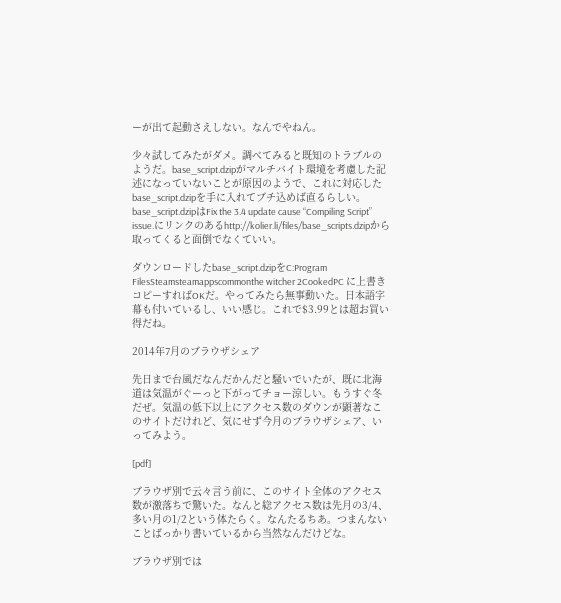ーが出て起動さえしない。なんでやねん。

少々試してみたがダメ。調べてみると既知のトラブルのようだ。base_script.dzipがマルチバイト環境を考慮した記述になっていないことが原因のようで、これに対応したbase_script.dzipを手に入れてブチ込めば直るらしい。base_script.dzipはFix the 3.4 update cause “Compiling Script” issue.にリンクのあるhttp://kolier.li/files/base_scripts.dzipから取ってくると面倒でなくていい。

ダウンロードしたbase_script.dzipをC:Program FilesSteamsteamappscommonthe witcher 2CookedPC に上書きコピーすればOKだ。やってみたら無事動いた。日本語字幕も付いているし、いい感じ。これで$3.99とは超お買い得だね。

2014年7月のブラウザシェア

先日まで台風だなんだかんだと騒いでいたが、既に北海道は気温がぐーっと下がってチョー涼しい。もうすぐ冬だぜ。気温の低下以上にアクセス数のダウンが顕著なこのサイトだけれど、気にせず今月のブラウザシェア、いってみよう。

[pdf]

ブラウザ別で云々言う前に、このサイト全体のアクセス数が激落ちで驚いた。なんと総アクセス数は先月の3/4、多い月の1/2という体たらく。なんたるちあ。つまんないことばっかり書いているから当然なんだけどな。

ブラウザ別では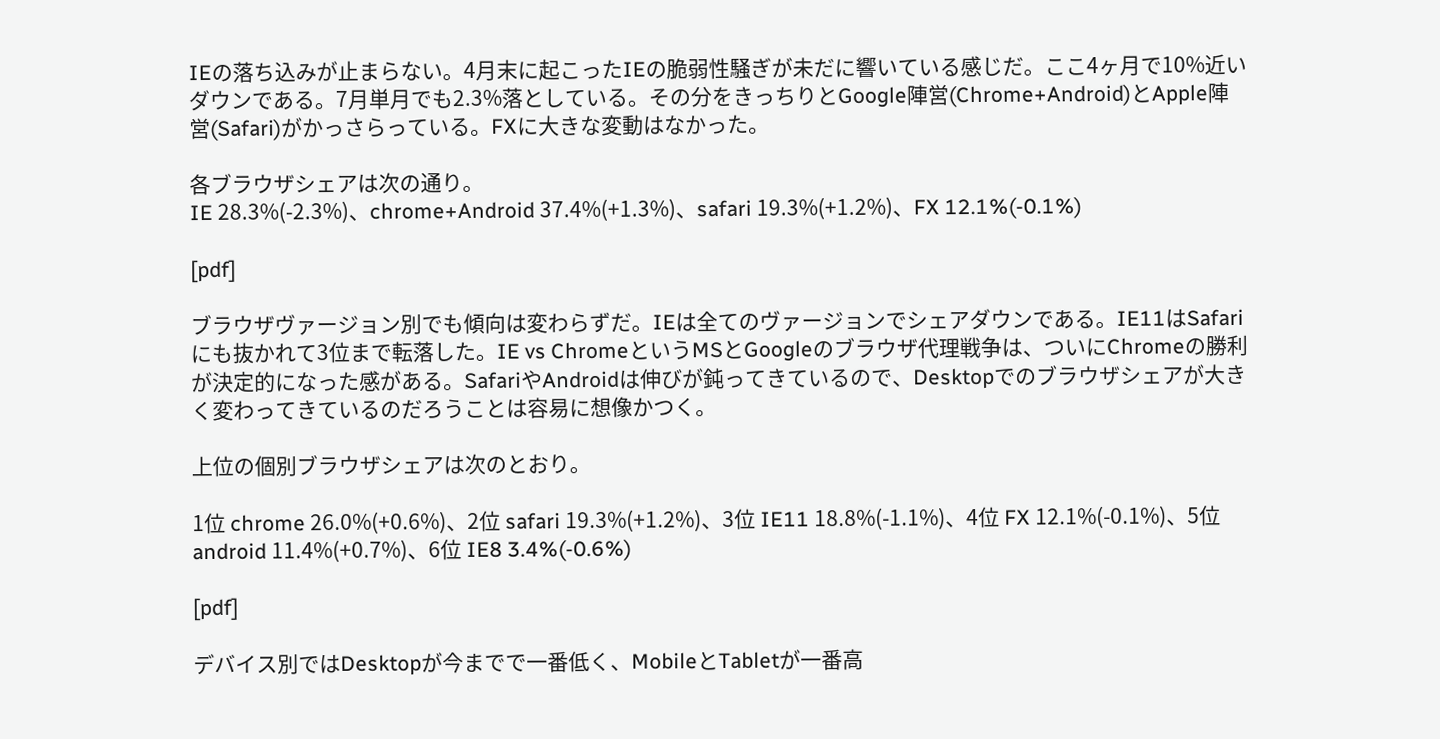IEの落ち込みが止まらない。4月末に起こったIEの脆弱性騒ぎが未だに響いている感じだ。ここ4ヶ月で10%近いダウンである。7月単月でも2.3%落としている。その分をきっちりとGoogle陣営(Chrome+Android)とApple陣営(Safari)がかっさらっている。FXに大きな変動はなかった。

各ブラウザシェアは次の通り。
IE 28.3%(-2.3%)、chrome+Android 37.4%(+1.3%)、safari 19.3%(+1.2%)、FX 12.1%(-0.1%)

[pdf]

ブラウザヴァージョン別でも傾向は変わらずだ。IEは全てのヴァージョンでシェアダウンである。IE11はSafariにも抜かれて3位まで転落した。IE vs ChromeというMSとGoogleのブラウザ代理戦争は、ついにChromeの勝利が決定的になった感がある。SafariやAndroidは伸びが鈍ってきているので、Desktopでのブラウザシェアが大きく変わってきているのだろうことは容易に想像かつく。

上位の個別ブラウザシェアは次のとおり。

1位 chrome 26.0%(+0.6%)、2位 safari 19.3%(+1.2%)、3位 IE11 18.8%(-1.1%)、4位 FX 12.1%(-0.1%)、5位 android 11.4%(+0.7%)、6位 IE8 3.4%(-0.6%)

[pdf]

デバイス別ではDesktopが今までで一番低く、MobileとTabletが一番高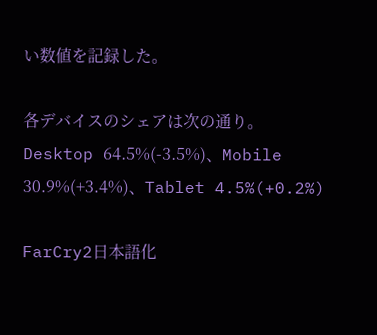い数値を記録した。

各デバイスのシェアは次の通り。
Desktop 64.5%(-3.5%)、Mobile 30.9%(+3.4%)、Tablet 4.5%(+0.2%)

FarCry2日本語化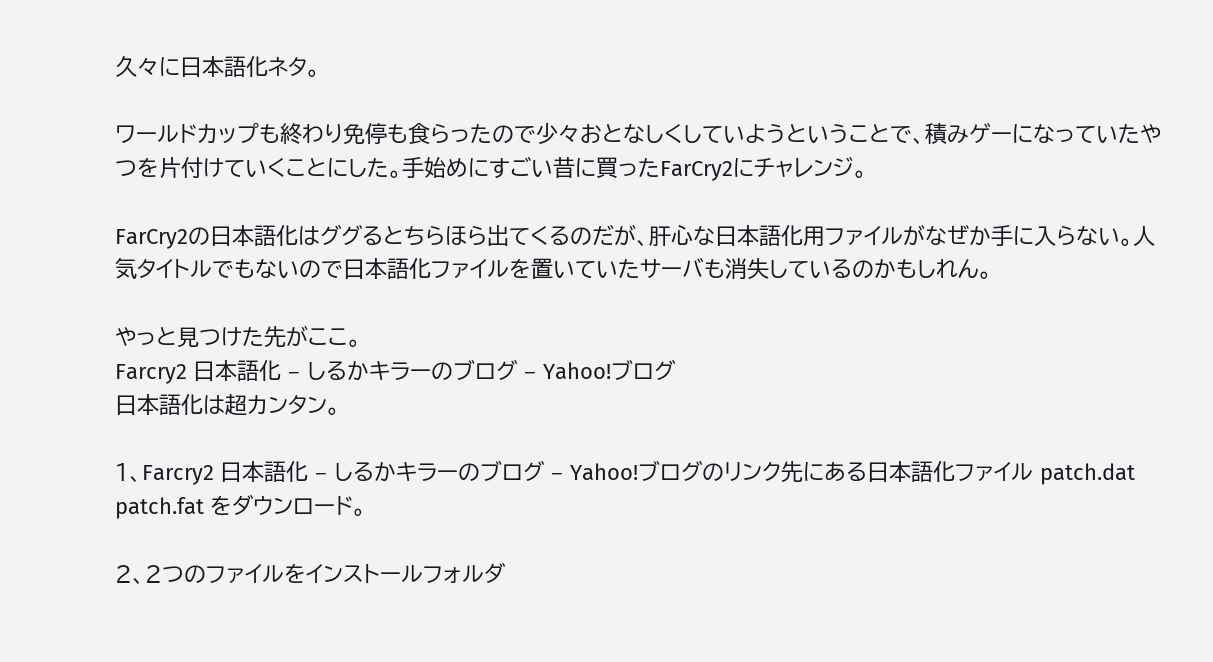久々に日本語化ネタ。

ワールドカップも終わり免停も食らったので少々おとなしくしていようということで、積みゲーになっていたやつを片付けていくことにした。手始めにすごい昔に買ったFarCry2にチャレンジ。

FarCry2の日本語化はググるとちらほら出てくるのだが、肝心な日本語化用ファイルがなぜか手に入らない。人気タイトルでもないので日本語化ファイルを置いていたサーバも消失しているのかもしれん。

やっと見つけた先がここ。
Farcry2 日本語化 – しるかキラーのブログ – Yahoo!ブログ
日本語化は超カンタン。

1、Farcry2 日本語化 – しるかキラーのブログ – Yahoo!ブログのリンク先にある日本語化ファイル patch.dat patch.fat をダウンロード。

2、2つのファイルをインストールフォルダ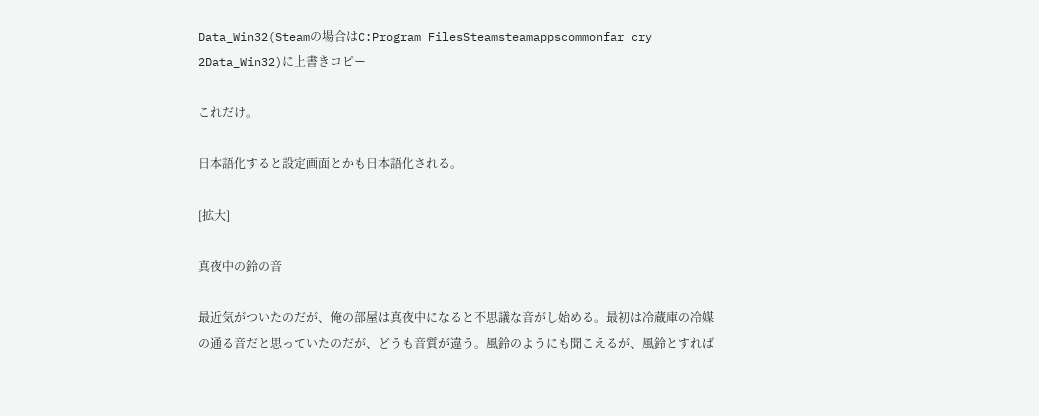Data_Win32(Steamの場合はC:Program FilesSteamsteamappscommonfar cry 2Data_Win32)に上書きコピー

これだけ。

日本語化すると設定画面とかも日本語化される。

[拡大]

真夜中の鈴の音

最近気がついたのだが、俺の部屋は真夜中になると不思議な音がし始める。最初は冷蔵庫の冷媒の通る音だと思っていたのだが、どうも音質が違う。風鈴のようにも聞こえるが、風鈴とすれば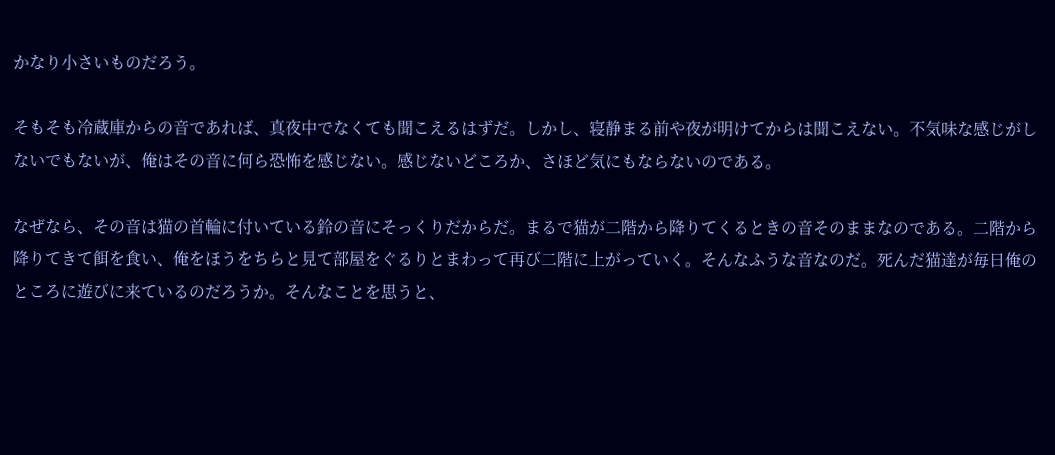かなり小さいものだろう。

そもそも冷蔵庫からの音であれば、真夜中でなくても聞こえるはずだ。しかし、寝静まる前や夜が明けてからは聞こえない。不気味な感じがしないでもないが、俺はその音に何ら恐怖を感じない。感じないどころか、さほど気にもならないのである。

なぜなら、その音は猫の首輪に付いている鈴の音にそっくりだからだ。まるで猫が二階から降りてくるときの音そのままなのである。二階から降りてきて餌を食い、俺をほうをちらと見て部屋をぐるりとまわって再び二階に上がっていく。そんなふうな音なのだ。死んだ猫達が毎日俺のところに遊びに来ているのだろうか。そんなことを思うと、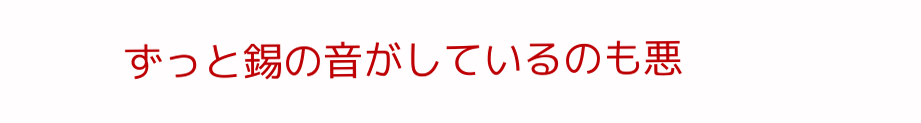ずっと錫の音がしているのも悪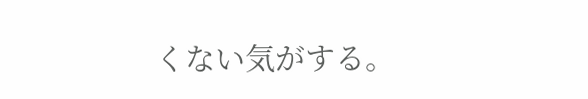くない気がする。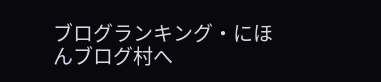ブログランキング・にほんブログ村へ